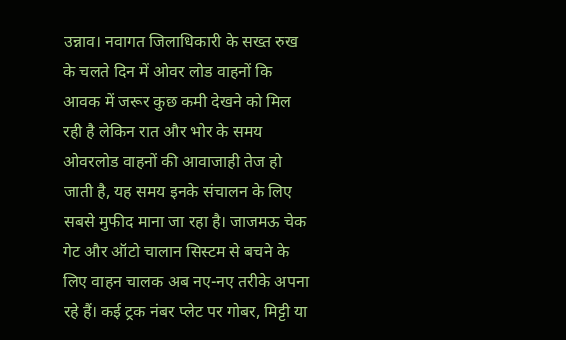उन्नाव। नवागत जिलाधिकारी के सख्त रुख के चलते दिन में ओवर लोड वाहनों कि आवक में जरूर कुछ कमी देखने को मिल रही है लेकिन रात और भोर के समय ओवरलोड वाहनों की आवाजाही तेज हो जाती है, यह समय इनके संचालन के लिए सबसे मुफीद माना जा रहा है। जाजमऊ चेक गेट और ऑटो चालान सिस्टम से बचने के लिए वाहन चालक अब नए-नए तरीके अपना रहे हैं। कई ट्रक नंबर प्लेट पर गोबर, मिट्टी या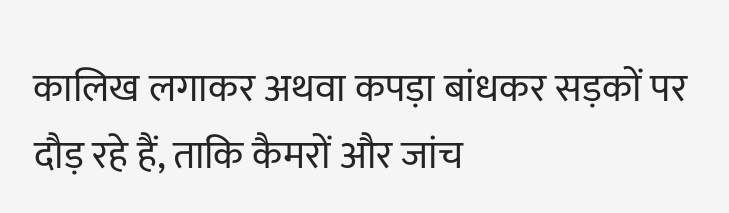कालिख लगाकर अथवा कपड़ा बांधकर सड़कों पर दौड़ रहे हैं, ताकि कैमरों और जांच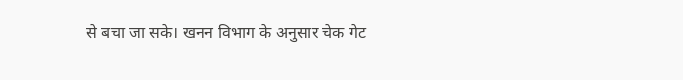से बचा जा सके। खनन विभाग के अनुसार चेक गेट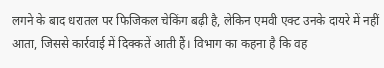लगने के बाद धरातल पर फिजिकल चेकिंग बढ़ी है, लेकिन एमवी एक्ट उनके दायरे में नहीं आता, जिससे कार्रवाई में दिक्कतें आती हैं। विभाग का कहना है कि वह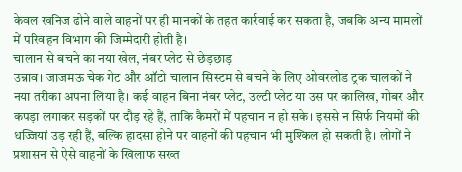केवल खनिज ढोने वाले वाहनों पर ही मानकों के तहत कार्रवाई कर सकता है, जबकि अन्य मामलों में परिवहन विभाग की जिम्मेदारी होती है।
चालान से बचने का नया खेल, नंबर प्लेट से छेड़छाड़
उन्नाव। जाजमऊ चेक गेट और ऑटो चालान सिस्टम से बचने के लिए ओवरलोड ट्रक चालकों ने नया तरीका अपना लिया है। कई वाहन बिना नंबर प्लेट, उल्टी प्लेट या उस पर कालिख, गोबर और कपड़ा लगाकर सड़कों पर दौड़ रहे हैं, ताकि कैमरों में पहचान न हो सके। इससे न सिर्फ नियमों की धज्जियां उड़ रही हैं, बल्कि हादसा होने पर वाहनों की पहचान भी मुश्किल हो सकती है। लोगों ने प्रशासन से ऐसे वाहनों के खिलाफ सख्त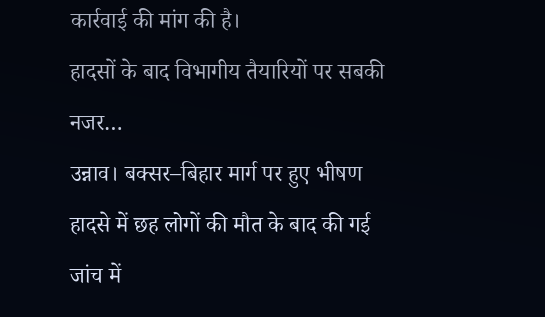कार्रवाई की मांग की है।
हादसों के बाद विभागीय तैयारियों पर सबकी नजर…
उन्नाव। बक्सर–बिहार मार्ग पर हुए भीषण हादसे में छह लोगों की मौत के बाद की गई जांच में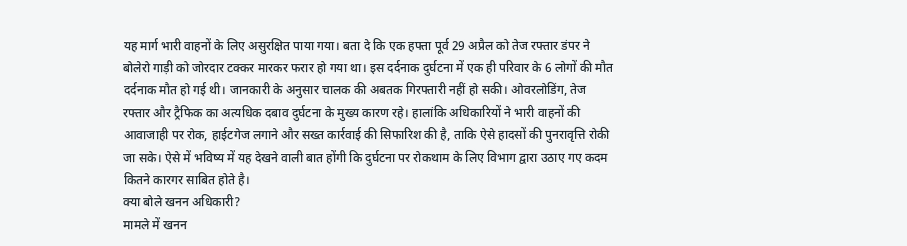यह मार्ग भारी वाहनों के लिए असुरक्षित पाया गया। बता दे कि एक हफ्ता पूर्व 29 अप्रैल को तेज रफ्तार डंपर ने बोलेरो गाड़ी को जोरदार टक्कर मारकर फरार हो गया था। इस दर्दनाक दुर्घटना में एक ही परिवार के 6 लोगों की मौत दर्दनाक मौत हो गई थी। जानकारी के अनुसार चालक की अबतक गिरफ्तारी नहीं हो सकी। ओवरलोडिंग, तेज रफ्तार और ट्रैफिक का अत्यधिक दबाव दुर्घटना के मुख्य कारण रहे। हालांकि अधिकारियों ने भारी वाहनों की आवाजाही पर रोक, हाईटगेज लगाने और सख्त कार्रवाई की सिफारिश की है, ताकि ऐसे हादसों की पुनरावृत्ति रोकी जा सके। ऐसे में भविष्य में यह देखने वाली बात होंगी कि दुर्घटना पर रोकथाम के लिए विभाग द्वारा उठाए गए कदम कितने कारगर साबित होते है।
क्या बोले खनन अधिकारी?
मामले में खनन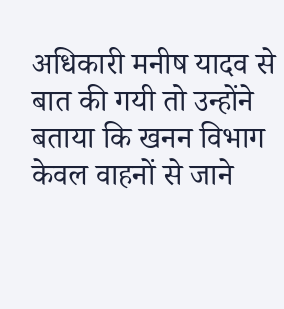अधिकारी मनीष यादव से बात की गयी तो उन्होंने बताया कि खनन विभाग केवल वाहनों से जाने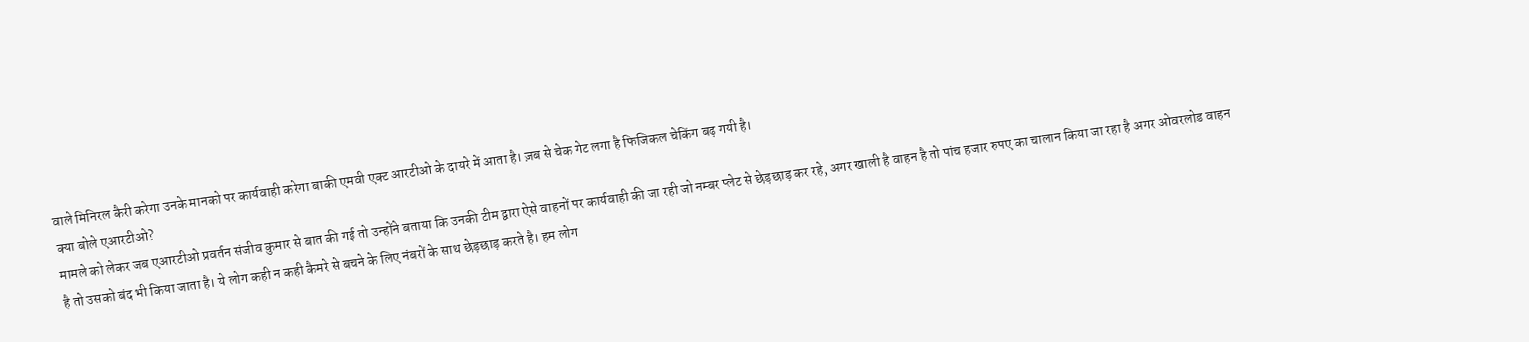वाले मिनिरल कैरी करेगा उनके मानको पर कार्यवाही करेगा बाकी एमवी एक्ट आरटीओ के दायरे में आता है। ज़ब से चेक गेट लगा है फिजिकल चेकिंग बढ़ गयी है।
क्या बोले एआरटीओ?
मामले को लेकर जब एआरटीओ प्रवर्तन संजीव कुमार से बात की गई तो उन्होंने बताया कि उनकी टीम द्वारा ऐसे वाहनों पर कार्यवाही की जा रही जो नम्बर प्लेट से छेड़छाड़ कर रहे, अगर खाली है वाहन है तो पांच हजार रुपए का चालान किया जा रहा है अगर ओवरलोड वाहन है तो उसको बंद भी किया जाता है। ये लोग कही न कही कैमरे से बचने के लिए नंबरों के साथ छेड़छाड़ करते है। हम लोग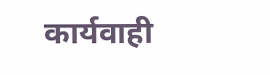कार्यवाही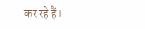कर रहे हैं।